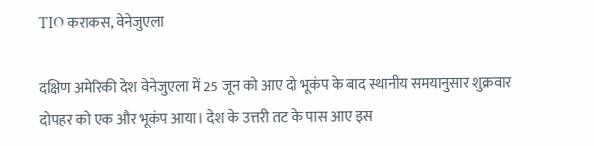TIO कराकस, वेनेजुएला

दक्षिण अमेरिकी देश वेनेजुएला में 25 जून को आए दो भूकंप के बाद स्थानीय समयानुसार शुक्रवार दोपहर को एक और भूकंप आया। देश के उत्तरी तट के पास आए इस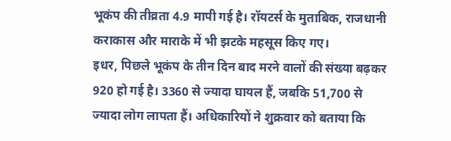भूकंप की तीव्रता 4.9 मापी गई है। रॉयटर्स के मुताबिक, राजधानी कराकास और माराके में भी झटके महसूस किए गए।
इधर, पिछले भूकंप के तीन दिन बाद मरने वालों की संख्या बढ़कर 920 हो गई है। 3360 से ज्यादा घायल हैं, जबकि 51,700 से ज्यादा लोग लापता हैं। अधिकारियों ने शुक्रवार को बताया कि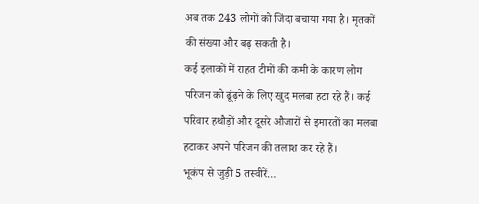अब तक 243 लोगों को जिंदा बचाया गया है। मृतकों की संख्या और बढ़ सकती है।
कई इलाकों में राहत टीमों की कमी के कारण लोग परिजन को ढूंढ़ने के लिए खुद मलबा हटा रहे हैं। कई परिवार हथौड़ों और दूसरे औजारों से इमारतों का मलबा हटाकर अपने परिजन की तलाश कर रहे हैं।
भूकंप से जुड़ी 5 तस्वीरें…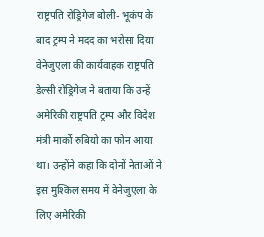राष्ट्रपति रोड्रिगेज बोली- भूकंप के बाद ट्रम्प ने मदद का भरोसा दिया
वेनेजुएला की कार्यवाहक राष्ट्रपति डेल्सी रोड्रिगेज ने बताया कि उन्हें अमेरिकी राष्ट्रपति ट्रम्प और विदेश मंत्री मार्को रुबियो का फोन आया था। उन्होंने कहा कि दोनों नेताओं ने इस मुश्किल समय में वेनेजुएला के लिए अमेरिकी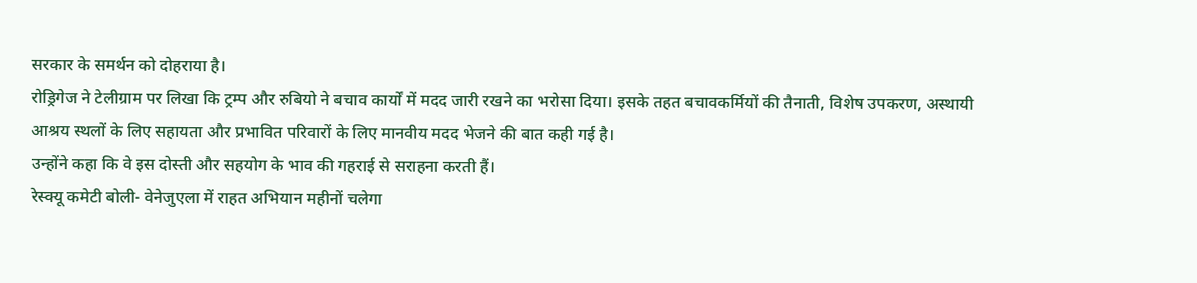सरकार के समर्थन को दोहराया है।
रोड्रिगेज ने टेलीग्राम पर लिखा कि ट्रम्प और रुबियो ने बचाव कार्यों में मदद जारी रखने का भरोसा दिया। इसके तहत बचावकर्मियों की तैनाती, विशेष उपकरण, अस्थायी आश्रय स्थलों के लिए सहायता और प्रभावित परिवारों के लिए मानवीय मदद भेजने की बात कही गई है।
उन्होंने कहा कि वे इस दोस्ती और सहयोग के भाव की गहराई से सराहना करती हैं।
रेस्क्यू कमेटी बोली- वेनेजुएला में राहत अभियान महीनों चलेगा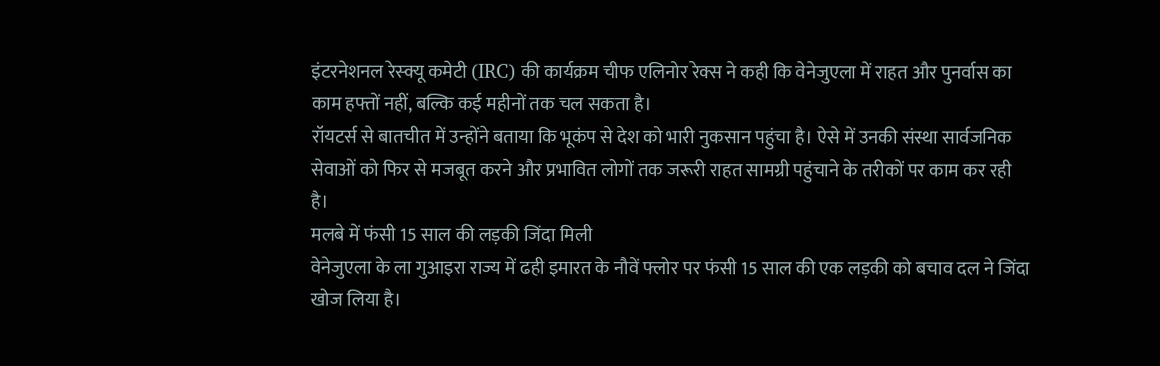इंटरनेशनल रेस्क्यू कमेटी (IRC) की कार्यक्रम चीफ एलिनोर रेक्स ने कही कि वेनेजुएला में राहत और पुनर्वास का काम हफ्तों नहीं, बल्कि कई महीनों तक चल सकता है।
रॉयटर्स से बातचीत में उन्होंने बताया कि भूकंप से देश को भारी नुकसान पहुंचा है। ऐसे में उनकी संस्था सार्वजनिक सेवाओं को फिर से मजबूत करने और प्रभावित लोगों तक जरूरी राहत सामग्री पहुंचाने के तरीकों पर काम कर रही है।
मलबे में फंसी 15 साल की लड़की जिंदा मिली
वेनेजुएला के ला गुआइरा राज्य में ढही इमारत के नौवें फ्लोर पर फंसी 15 साल की एक लड़की को बचाव दल ने जिंदा खोज लिया है।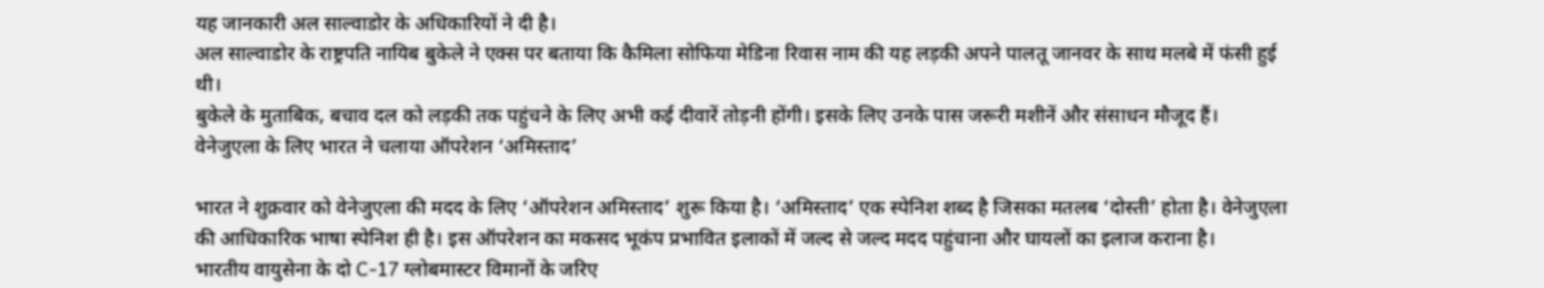यह जानकारी अल साल्वाडोर के अधिकारियों ने दी है।
अल साल्वाडोर के राष्ट्रपति नायिब बुकेले ने एक्स पर बताया कि कैमिला सोफिया मेडिना रिवास नाम की यह लड़की अपने पालतू जानवर के साथ मलबे में फंसी हुई थी।
बुकेले के मुताबिक, बचाव दल को लड़की तक पहुंचने के लिए अभी कई दीवारें तोड़नी होंगी। इसके लिए उनके पास जरूरी मशीनें और संसाधन मौजूद हैं।
वेनेजुएला के लिए भारत ने चलाया ऑपरेशन ‘अमिस्ताद’

भारत ने शुक्रवार को वेनेजुएला की मदद के लिए ‘ऑपरेशन अमिस्ताद’ शुरू किया है। ‘अमिस्ताद’ एक स्पेनिश शब्द है जिसका मतलब ‘दोस्ती’ होता है। वेनेजुएला की आधिकारिक भाषा स्पेनिश ही है। इस ऑपरेशन का मकसद भूकंप प्रभावित इलाकों में जल्द से जल्द मदद पहुंचाना और घायलों का इलाज कराना है।
भारतीय वायुसेना के दो C-17 ग्लोबमास्टर विमानों के जरिए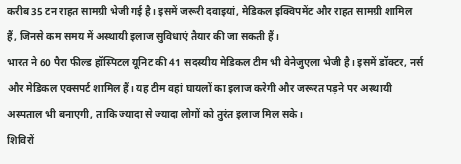करीब 35 टन राहत सामग्री भेजी गई है। इसमें जरूरी दवाइयां, मेडिकल इक्विपमेंट और राहत सामग्री शामिल हैं, जिनसे कम समय में अस्थायी इलाज सुविधाएं तैयार की जा सकती हैं।
भारत ने 60 पैरा फील्ड हॉस्पिटल यूनिट की 41 सदस्यीय मेडिकल टीम भी वेनेजुएला भेजी है। इसमें डॉक्टर, नर्स और मेडिकल एक्सपर्ट शामिल हैं। यह टीम वहां घायलों का इलाज करेगी और जरूरत पड़ने पर अस्थायी अस्पताल भी बनाएगी, ताकि ज्यादा से ज्यादा लोगों को तुरंत इलाज मिल सके।
शिविरों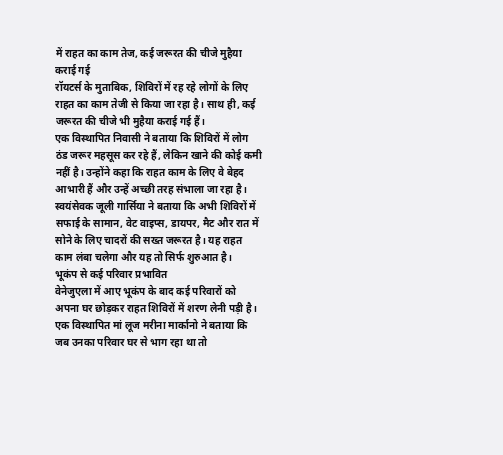में राहत का काम तेज, कई जरूरत की चीजे मुहैया कराई गई
रॉयटर्स के मुताबिक, शिविरों में रह रहे लोगों के लिए राहत का काम तेजी से किया जा रहा है। साथ ही, कई जरूरत की चीजे भी मुहैया कराई गई हैं।
एक विस्थापित निवासी ने बताया कि शिविरों में लोग ठंड जरूर महसूस कर रहे हैं, लेकिन खाने की कोई कमी नहीं है। उन्होंने कहा कि राहत काम के लिए वे बेहद आभारी हैं और उन्हें अच्छी तरह संभाला जा रहा है।
स्वयंसेवक जूली गार्सिया ने बताया कि अभी शिविरों में सफाई के सामान, वेट वाइप्स, डायपर, मैट और रात में सोने के लिए चादरों की सख्त जरूरत है। यह राहत काम लंबा चलेगा और यह तो सिर्फ शुरुआत है।
भूकंप से कई परिवार प्रभावित
वेनेजुएला में आए भूकंप के बाद कई परिवारों को अपना घर छोड़कर राहत शिविरों में शरण लेनी पड़ी है। एक विस्थापित मां लूज मरीना मार्कानो ने बताया कि जब उनका परिवार घर से भाग रहा था तो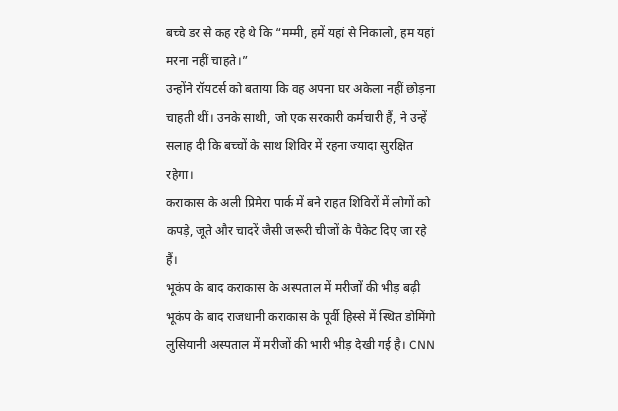बच्चे डर से कह रहे थे कि “मम्मी, हमें यहां से निकालो, हम यहां मरना नहीं चाहते।”
उन्होंने रॉयटर्स को बताया कि वह अपना घर अकेला नहीं छोड़ना चाहती थीं। उनके साथी, जो एक सरकारी कर्मचारी हैं, ने उन्हें सलाह दी कि बच्चों के साथ शिविर में रहना ज्यादा सुरक्षित रहेगा।
कराकास के अली प्रिमेरा पार्क में बने राहत शिविरों में लोगों को कपड़े, जूते और चादरें जैसी जरूरी चीजों के पैकेट दिए जा रहे हैं।
भूकंप के बाद कराकास के अस्पताल में मरीजों की भीड़ बढ़ी
भूकंप के बाद राजधानी कराकास के पूर्वी हिस्से में स्थित डोमिंगो लुसियानी अस्पताल में मरीजों की भारी भीड़ देखी गई है। CNN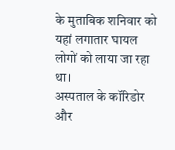के मुताबिक शनिवार को यहां लगातार घायल लोगों को लाया जा रहा था।
अस्पताल के कॉरिडोर और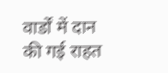वार्डों में दान की गई राहत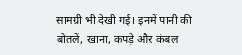सामग्री भी देखी गई। इनमें पानी की बोतलें, खाना, कपड़े और कंबल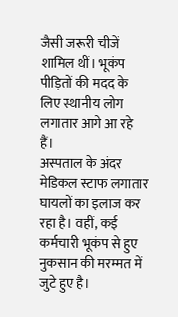जैसी जरूरी चीजें शामिल थीं। भूकंप पीड़ितों की मदद के लिए स्थानीय लोग लगातार आगे आ रहे हैं।
अस्पताल के अंदर मेडिकल स्टाफ लगातार घायलों का इलाज कर रहा है। वहीं, कई कर्मचारी भूकंप से हुए नुकसान की मरम्मत में जुटे हुए है।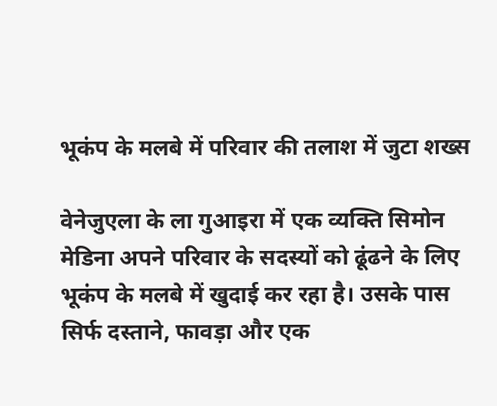भूकंप के मलबे में परिवार की तलाश में जुटा शख्स

वेनेजुएला के ला गुआइरा में एक व्यक्ति सिमोन मेडिना अपने परिवार के सदस्यों को ढूंढने के लिए भूकंप के मलबे में खुदाई कर रहा है। उसके पास सिर्फ दस्ताने, फावड़ा और एक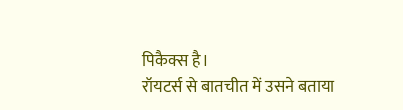पिकैक्स है।
रॉयटर्स से बातचीत में उसने बताया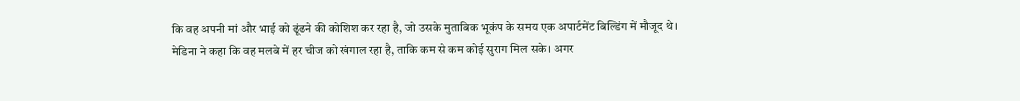कि वह अपनी मां और भाई को ढूंढने की कोशिश कर रहा है, जो उसके मुताबिक भूकंप के समय एक अपार्टमेंट बिल्डिंग में मौजूद थे।
मेडिना ने कहा कि वह मलबे में हर चीज को खंगाल रहा है, ताकि कम से कम कोई सुराग मिल सके। अगर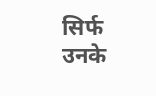सिर्फ उनके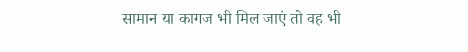सामान या कागज भी मिल जाएं तो वह भी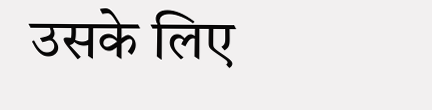उसके लिए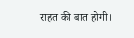राहत की बात होगी।